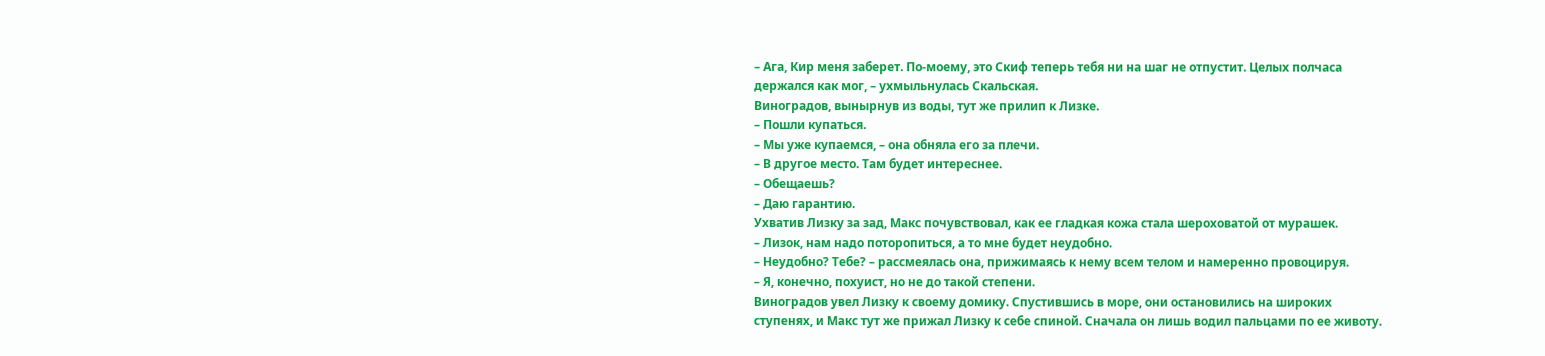– Ага, Кир меня заберет. По-моему, это Скиф теперь тебя ни на шаг не отпустит. Целых полчаса держался как мог, – ухмыльнулась Скальская.
Виноградов, вынырнув из воды, тут же прилип к Лизке.
– Пошли купаться.
– Мы уже купаемся, – она обняла его за плечи.
– В другое место. Там будет интереснее.
– Обещаешь?
– Даю гарантию.
Ухватив Лизку за зад, Макс почувствовал, как ее гладкая кожа стала шероховатой от мурашек.
– Лизок, нам надо поторопиться, а то мне будет неудобно.
– Неудобно? Тебе? – рассмеялась она, прижимаясь к нему всем телом и намеренно провоцируя.
– Я, конечно, похуист, но не до такой степени.
Виноградов увел Лизку к своему домику. Спустившись в море, они остановились на широких ступенях, и Макс тут же прижал Лизку к себе спиной. Сначала он лишь водил пальцами по ее животу.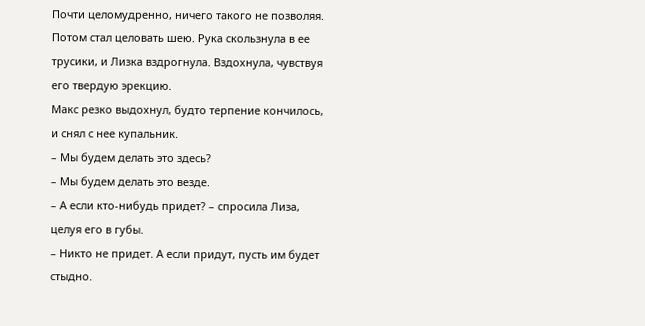Почти целомудренно, ничего такого не позволяя. Потом стал целовать шею. Рука скользнула в ее трусики, и Лизка вздрогнула. Вздохнула, чувствуя его твердую эрекцию.
Макс резко выдохнул, будто терпение кончилось, и снял с нее купальник.
– Мы будем делать это здесь?
– Мы будем делать это везде.
– А если кто-нибудь придет? – спросила Лиза, целуя его в губы.
– Никто не придет. А если придут, пусть им будет стыдно.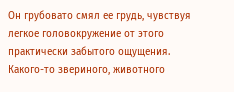Он грубовато смял ее грудь, чувствуя легкое головокружение от этого практически забытого ощущения. Какого-то звериного, животного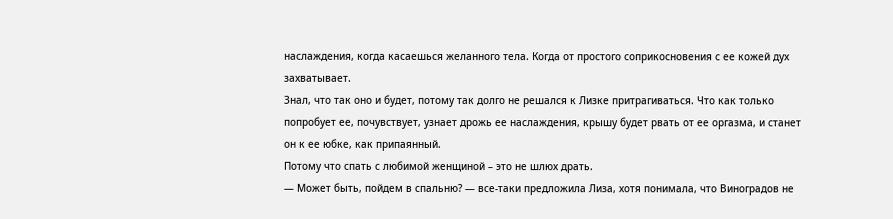наслаждения, когда касаешься желанного тела. Когда от простого соприкосновения с ее кожей дух захватывает.
Знал, что так оно и будет, потому так долго не решался к Лизке притрагиваться. Что как только попробует ее, почувствует, узнает дрожь ее наслаждения, крышу будет рвать от ее оргазма, и станет он к ее юбке, как припаянный.
Потому что спать с любимой женщиной – это не шлюх драть.
— Может быть, пойдем в спальню? — все-таки предложила Лиза, хотя понимала, что Виноградов не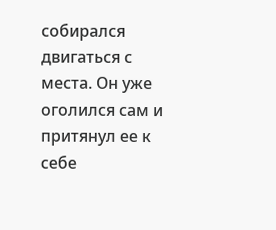собирался двигаться с места. Он уже оголился сам и притянул ее к себе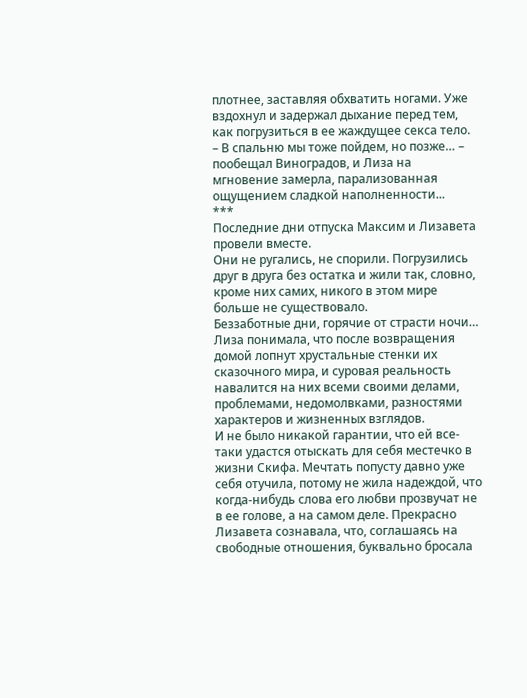плотнее, заставляя обхватить ногами. Уже вздохнул и задержал дыхание перед тем, как погрузиться в ее жаждущее секса тело.
– В спальню мы тоже пойдем, но позже… – пообещал Виноградов, и Лиза на мгновение замерла, парализованная ощущением сладкой наполненности...
***
Последние дни отпуска Максим и Лизавета провели вместе.
Они не ругались, не спорили. Погрузились друг в друга без остатка и жили так, словно, кроме них самих, никого в этом мире больше не существовало.
Беззаботные дни, горячие от страсти ночи…
Лиза понимала, что после возвращения домой лопнут хрустальные стенки их сказочного мира, и суровая реальность навалится на них всеми своими делами, проблемами, недомолвками, разностями характеров и жизненных взглядов.
И не было никакой гарантии, что ей все-таки удастся отыскать для себя местечко в жизни Скифа. Мечтать попусту давно уже себя отучила, потому не жила надеждой, что когда-нибудь слова его любви прозвучат не в ее голове, а на самом деле. Прекрасно Лизавета сознавала, что, соглашаясь на свободные отношения, буквально бросала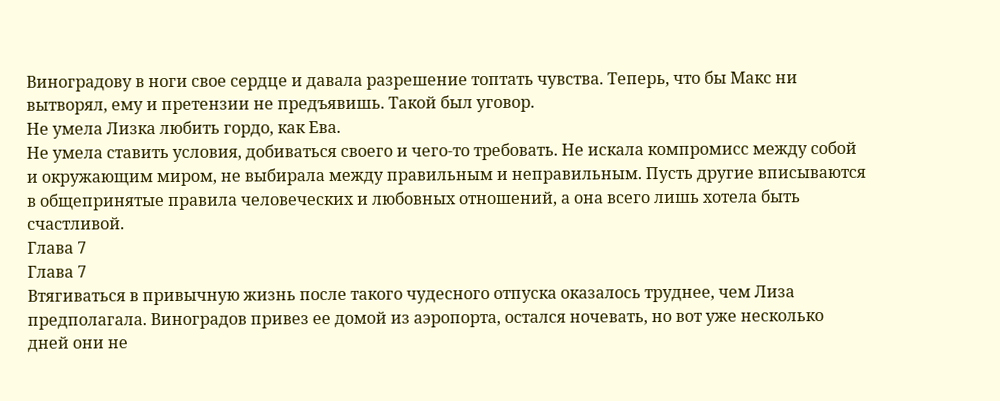Виноградову в ноги свое сердце и давала разрешение топтать чувства. Теперь, что бы Макс ни вытворял, ему и претензии не предъявишь. Такой был уговор.
Не умела Лизка любить гордо, как Ева.
Не умела ставить условия, добиваться своего и чего-то требовать. Не искала компромисс между собой и окружающим миром, не выбирала между правильным и неправильным. Пусть другие вписываются в общепринятые правила человеческих и любовных отношений, а она всего лишь хотела быть счастливой.
Глава 7
Глава 7
Втягиваться в привычную жизнь после такого чудесного отпуска оказалось труднее, чем Лиза предполагала. Виноградов привез ее домой из аэропорта, остался ночевать, но вот уже несколько дней они не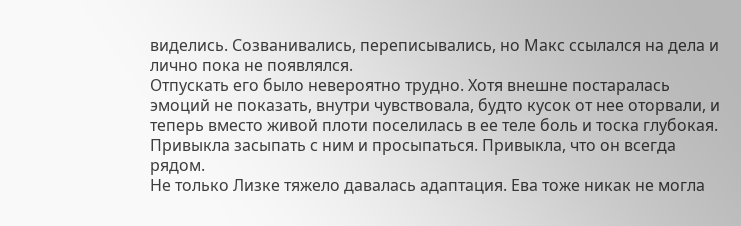виделись. Созванивались, переписывались, но Макс ссылался на дела и лично пока не появлялся.
Отпускать его было невероятно трудно. Хотя внешне постаралась эмоций не показать, внутри чувствовала, будто кусок от нее оторвали, и теперь вместо живой плоти поселилась в ее теле боль и тоска глубокая. Привыкла засыпать с ним и просыпаться. Привыкла, что он всегда рядом.
Не только Лизке тяжело давалась адаптация. Ева тоже никак не могла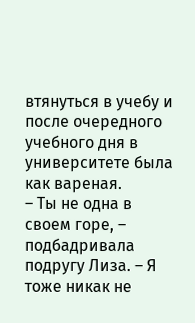втянуться в учебу и после очередного учебного дня в университете была как вареная.
– Ты не одна в своем горе, – подбадривала подругу Лиза. – Я тоже никак не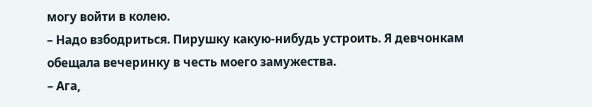могу войти в колею.
– Надо взбодриться. Пирушку какую-нибудь устроить. Я девчонкам обещала вечеринку в честь моего замужества.
– Ага,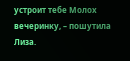устроит тебе Молох вечеринку, – пошутила Лиза.